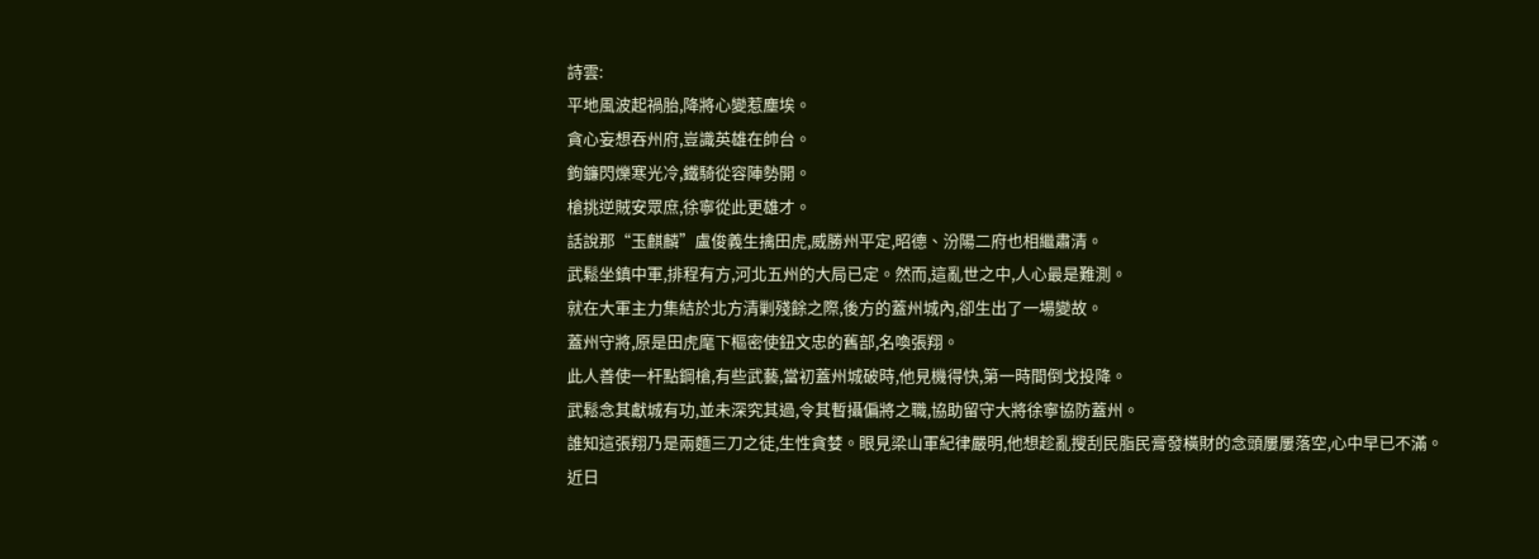詩雲:
平地風波起禍胎,降將心變惹塵埃。
貪心妄想吞州府,豈識英雄在帥台。
鉤鐮閃爍寒光冷,鐵騎從容陣勢開。
槍挑逆賊安眾庶,徐寧從此更雄才。
話說那“玉麒麟”盧俊義生擒田虎,威勝州平定,昭德、汾陽二府也相繼肅清。
武鬆坐鎮中軍,排程有方,河北五州的大局已定。然而,這亂世之中,人心最是難測。
就在大軍主力集結於北方清剿殘餘之際,後方的蓋州城內,卻生出了一場變故。
蓋州守將,原是田虎麾下樞密使鈕文忠的舊部,名喚張翔。
此人善使一杆點鋼槍,有些武藝,當初蓋州城破時,他見機得快,第一時間倒戈投降。
武鬆念其獻城有功,並未深究其過,令其暫攝偏將之職,協助留守大將徐寧協防蓋州。
誰知這張翔乃是兩麵三刀之徒,生性貪婪。眼見梁山軍紀律嚴明,他想趁亂搜刮民脂民膏發橫財的念頭屢屢落空,心中早已不滿。
近日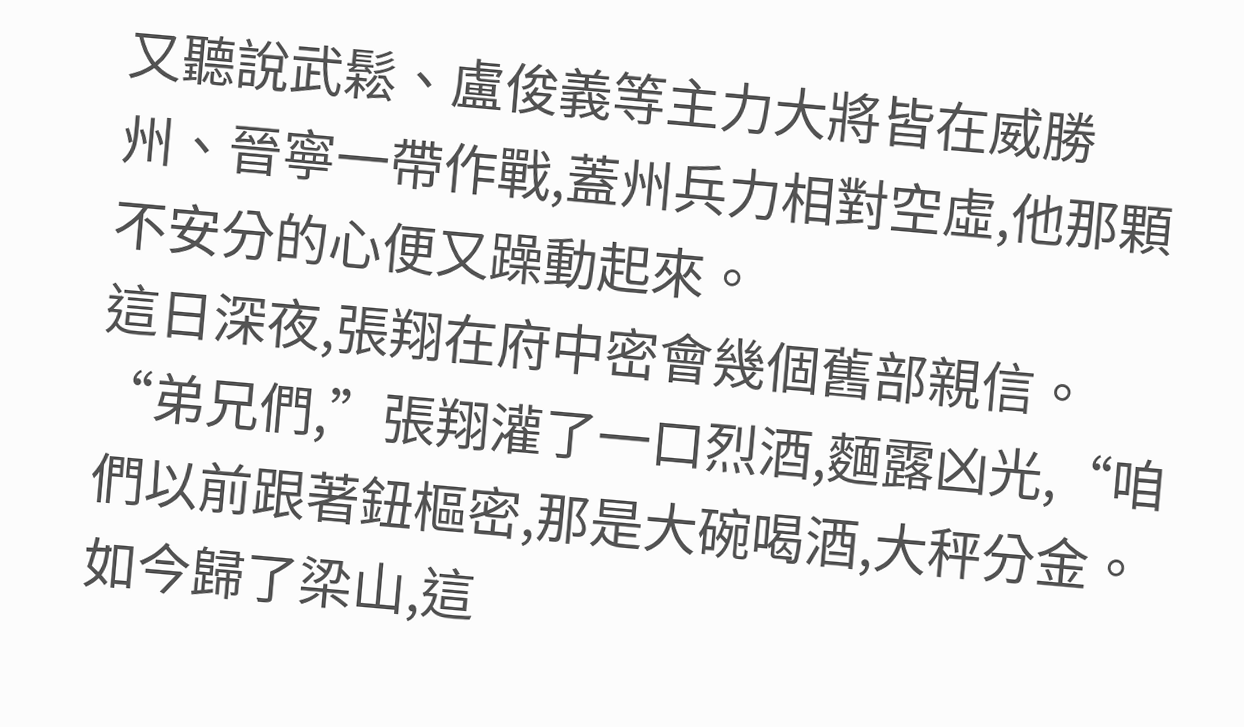又聽說武鬆、盧俊義等主力大將皆在威勝州、晉寧一帶作戰,蓋州兵力相對空虛,他那顆不安分的心便又躁動起來。
這日深夜,張翔在府中密會幾個舊部親信。
“弟兄們,”張翔灌了一口烈酒,麵露凶光,“咱們以前跟著鈕樞密,那是大碗喝酒,大秤分金。如今歸了梁山,這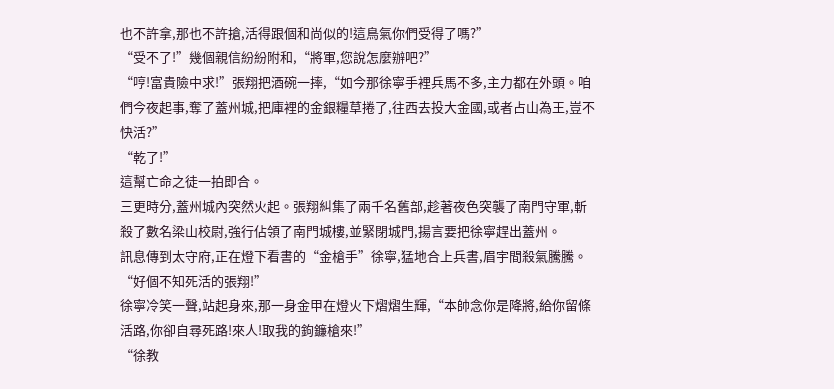也不許拿,那也不許搶,活得跟個和尚似的!這鳥氣你們受得了嗎?”
“受不了!”幾個親信紛紛附和,“將軍,您說怎麼辦吧?”
“哼!富貴險中求!”張翔把酒碗一摔,“如今那徐寧手裡兵馬不多,主力都在外頭。咱們今夜起事,奪了蓋州城,把庫裡的金銀糧草捲了,往西去投大金國,或者占山為王,豈不快活?”
“乾了!”
這幫亡命之徒一拍即合。
三更時分,蓋州城內突然火起。張翔糾集了兩千名舊部,趁著夜色突襲了南門守軍,斬殺了數名梁山校尉,強行佔領了南門城樓,並緊閉城門,揚言要把徐寧趕出蓋州。
訊息傳到太守府,正在燈下看書的“金槍手”徐寧,猛地合上兵書,眉宇間殺氣騰騰。
“好個不知死活的張翔!”
徐寧冷笑一聲,站起身來,那一身金甲在燈火下熠熠生輝,“本帥念你是降將,給你留條活路,你卻自尋死路!來人!取我的鉤鐮槍來!”
“徐教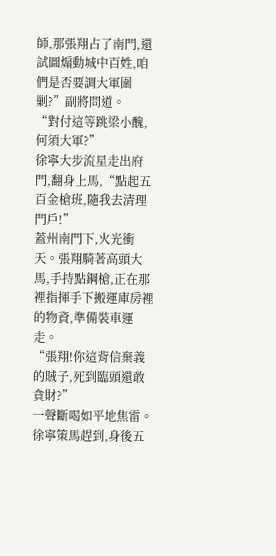師,那張翔占了南門,還試圖煽動城中百姓,咱們是否要調大軍圍剿?”副將問道。
“對付這等跳梁小醜,何須大軍?”
徐寧大步流星走出府門,翻身上馬,“點起五百金槍班,隨我去清理門戶!”
蓋州南門下,火光衝天。張翔騎著高頭大馬,手持點鋼槍,正在那裡指揮手下搬運庫房裡的物資,準備裝車運走。
“張翔!你這背信棄義的賊子,死到臨頭還敢貪財?”
一聲斷喝如平地焦雷。
徐寧策馬趕到,身後五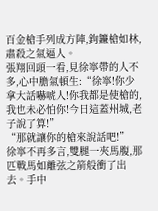百金槍手列成方陣,鉤鐮槍如林,肅殺之氣逼人。
張翔回頭一看,見徐寧帶的人不多,心中膽氣頓生:“徐寧!你少拿大話嚇唬人!你我都是使槍的,我也未必怕你!今日這蓋州城,老子說了算!”
“那就讓你的槍來說話吧!”
徐寧不再多言,雙腿一夾馬腹,那匹戰馬如離弦之箭般衝了出去。手中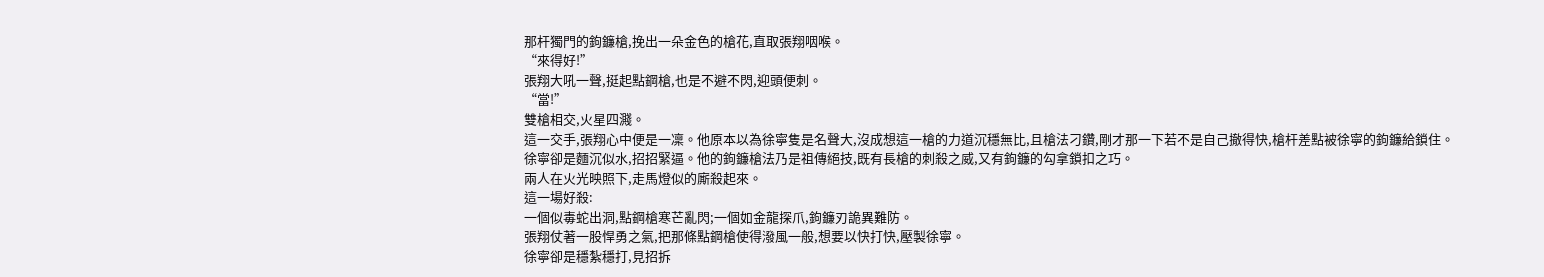那杆獨門的鉤鐮槍,挽出一朵金色的槍花,直取張翔咽喉。
“來得好!”
張翔大吼一聲,挺起點鋼槍,也是不避不閃,迎頭便刺。
“當!”
雙槍相交,火星四濺。
這一交手,張翔心中便是一凜。他原本以為徐寧隻是名聲大,沒成想這一槍的力道沉穩無比,且槍法刁鑽,剛才那一下若不是自己撤得快,槍杆差點被徐寧的鉤鐮給鎖住。
徐寧卻是麵沉似水,招招緊逼。他的鉤鐮槍法乃是祖傳絕技,既有長槍的刺殺之威,又有鉤鐮的勾拿鎖扣之巧。
兩人在火光映照下,走馬燈似的廝殺起來。
這一場好殺:
一個似毒蛇出洞,點鋼槍寒芒亂閃;一個如金龍探爪,鉤鐮刃詭異難防。
張翔仗著一股悍勇之氣,把那條點鋼槍使得潑風一般,想要以快打快,壓製徐寧。
徐寧卻是穩紮穩打,見招拆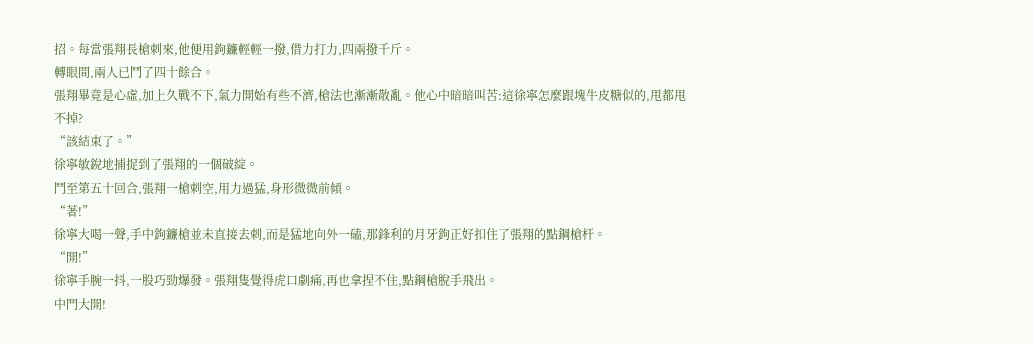招。每當張翔長槍刺來,他便用鉤鐮輕輕一撥,借力打力,四兩撥千斤。
轉眼間,兩人已鬥了四十餘合。
張翔畢竟是心虛,加上久戰不下,氣力開始有些不濟,槍法也漸漸散亂。他心中暗暗叫苦:這徐寧怎麼跟塊牛皮糖似的,甩都甩不掉?
“該結束了。”
徐寧敏銳地捕捉到了張翔的一個破綻。
鬥至第五十回合,張翔一槍刺空,用力過猛,身形微微前傾。
“著!”
徐寧大喝一聲,手中鉤鐮槍並未直接去刺,而是猛地向外一磕,那鋒利的月牙鉤正好扣住了張翔的點鋼槍杆。
“開!”
徐寧手腕一抖,一股巧勁爆發。張翔隻覺得虎口劇痛,再也拿捏不住,點鋼槍脫手飛出。
中門大開!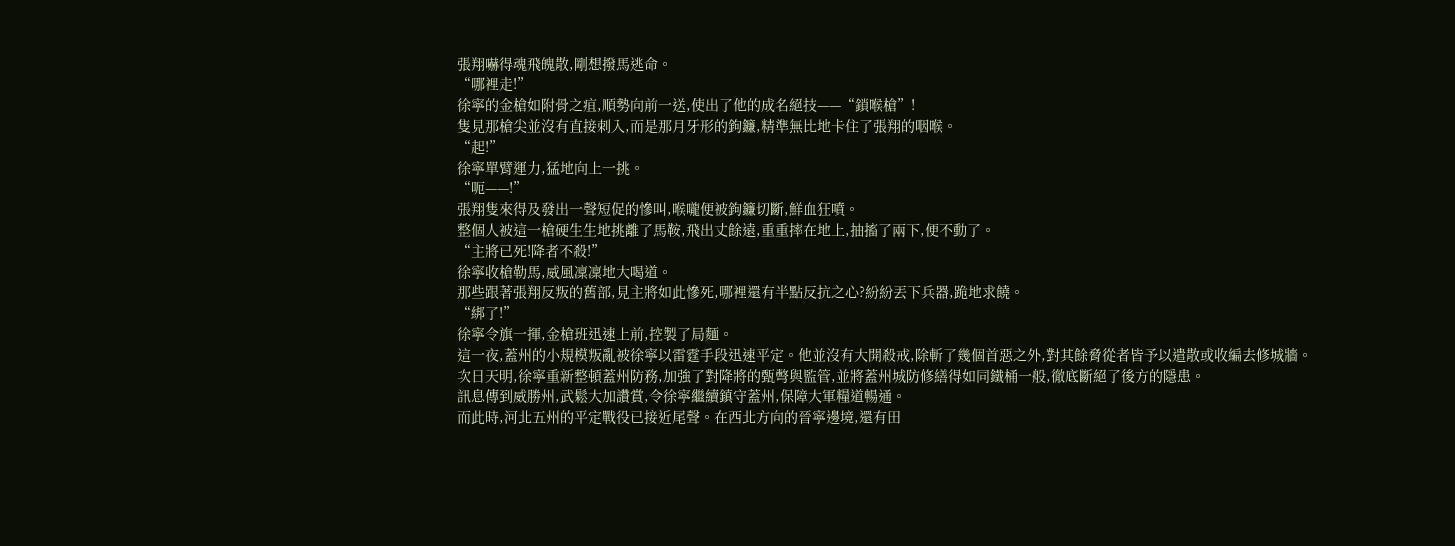張翔嚇得魂飛魄散,剛想撥馬逃命。
“哪裡走!”
徐寧的金槍如附骨之疽,順勢向前一送,使出了他的成名絕技——“鎖喉槍”!
隻見那槍尖並沒有直接刺入,而是那月牙形的鉤鐮,精準無比地卡住了張翔的咽喉。
“起!”
徐寧單臂運力,猛地向上一挑。
“呃——!”
張翔隻來得及發出一聲短促的慘叫,喉嚨便被鉤鐮切斷,鮮血狂噴。
整個人被這一槍硬生生地挑離了馬鞍,飛出丈餘遠,重重摔在地上,抽搐了兩下,便不動了。
“主將已死!降者不殺!”
徐寧收槍勒馬,威風凜凜地大喝道。
那些跟著張翔反叛的舊部,見主將如此慘死,哪裡還有半點反抗之心?紛紛丟下兵器,跪地求饒。
“綁了!”
徐寧令旗一揮,金槍班迅速上前,控製了局麵。
這一夜,蓋州的小規模叛亂被徐寧以雷霆手段迅速平定。他並沒有大開殺戒,除斬了幾個首惡之外,對其餘脅從者皆予以遣散或收編去修城牆。
次日天明,徐寧重新整頓蓋州防務,加強了對降將的甄彆與監管,並將蓋州城防修繕得如同鐵桶一般,徹底斷絕了後方的隱患。
訊息傳到威勝州,武鬆大加讚賞,令徐寧繼續鎮守蓋州,保障大軍糧道暢通。
而此時,河北五州的平定戰役已接近尾聲。在西北方向的晉寧邊境,還有田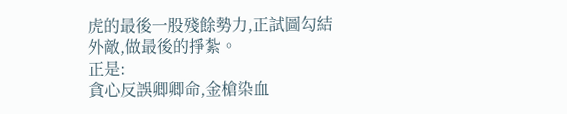虎的最後一股殘餘勢力,正試圖勾結外敵,做最後的掙紮。
正是:
貪心反誤卿卿命,金槍染血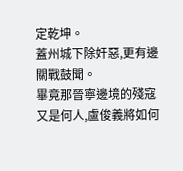定乾坤。
蓋州城下除奸惡,更有邊關戰鼓聞。
畢竟那晉寧邊境的殘寇又是何人,盧俊義將如何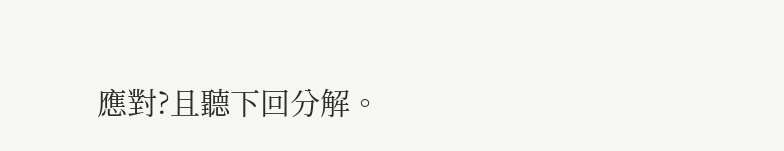應對?且聽下回分解。